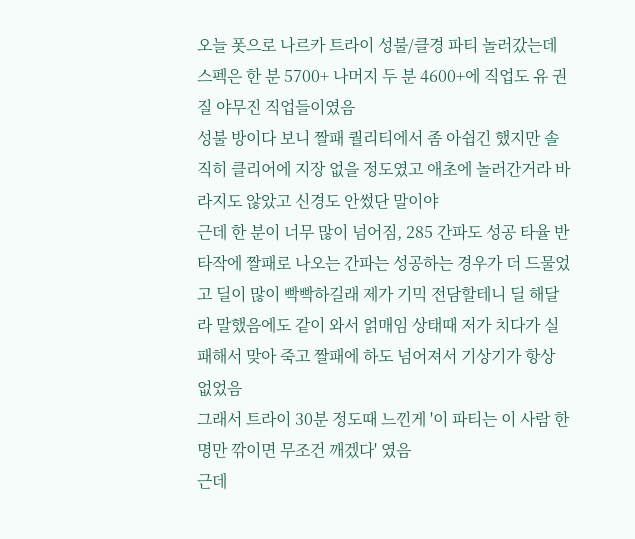오늘 폿으로 나르카 트라이 성불/클경 파티 놀러갔는데
스펙은 한 분 5700+ 나머지 두 분 4600+에 직업도 유 권 질 야무진 직업들이였음
성불 방이다 보니 짤패 퀄리티에서 좀 아쉽긴 했지만 솔직히 클리어에 지장 없을 정도였고 애초에 놀러간거라 바라지도 않았고 신경도 안썼단 말이야
근데 한 분이 너무 많이 넘어짐, 285 간파도 성공 타율 반타작에 짤패로 나오는 간파는 성공하는 경우가 더 드물었고 딜이 많이 빡빡하길래 제가 기믹 전담할테니 딜 해달라 말했음에도 같이 와서 얽매임 상태때 저가 치다가 실패해서 맞아 죽고 짤패에 하도 넘어져서 기상기가 항상 없었음
그래서 트라이 30분 정도때 느낀게 '이 파티는 이 사람 한명만 깎이면 무조건 깨겠다' 였음
근데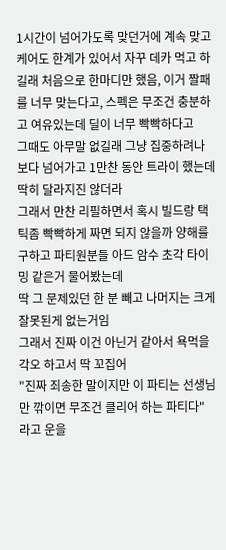1시간이 넘어가도록 맞던거에 계속 맞고 케어도 한계가 있어서 자꾸 데카 먹고 하길래 처음으로 한마디만 했음, 이거 짤패를 너무 맞는다고, 스펙은 무조건 충분하고 여유있는데 딜이 너무 빡빡하다고
그때도 아무말 없길래 그냥 집중하려나 보다 넘어가고 1만찬 동안 트라이 했는데 딱히 달라지진 않더라
그래서 만찬 리필하면서 혹시 빌드랑 택틱좀 빡빡하게 짜면 되지 않을까 양해를 구하고 파티원분들 아드 암수 초각 타이밍 같은거 물어봤는데
딱 그 문제있던 한 분 빼고 나머지는 크게 잘못된게 없는거임
그래서 진짜 이건 아닌거 같아서 욕먹을 각오 하고서 딱 꼬집어
"진짜 죄송한 말이지만 이 파티는 선생님만 깎이면 무조건 클리어 하는 파티다"
라고 운을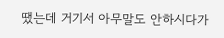땠는데 거기서 아무말도 안하시다가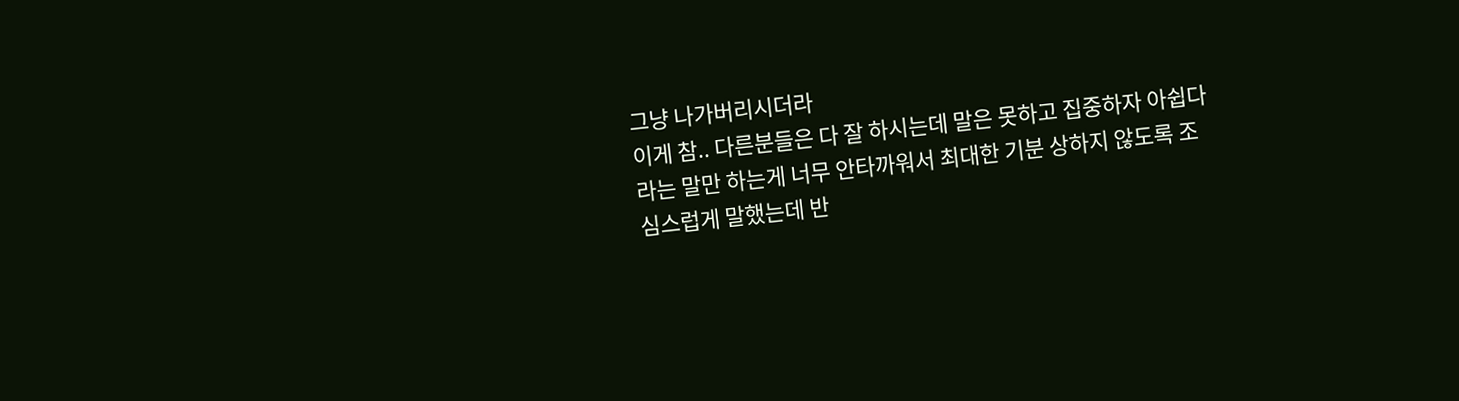그냥 나가버리시더라
이게 참.. 다른분들은 다 잘 하시는데 말은 못하고 집중하자 아쉽다 라는 말만 하는게 너무 안타까워서 최대한 기분 상하지 않도록 조심스럽게 말했는데 반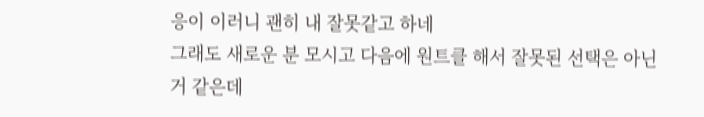응이 이러니 괜히 내 잘못같고 하네
그래도 새로운 분 모시고 다음에 원트클 해서 잘못된 선택은 아닌거 같은데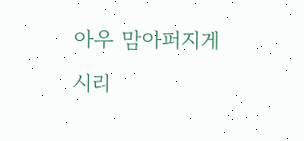아우 맘아퍼지게 시리